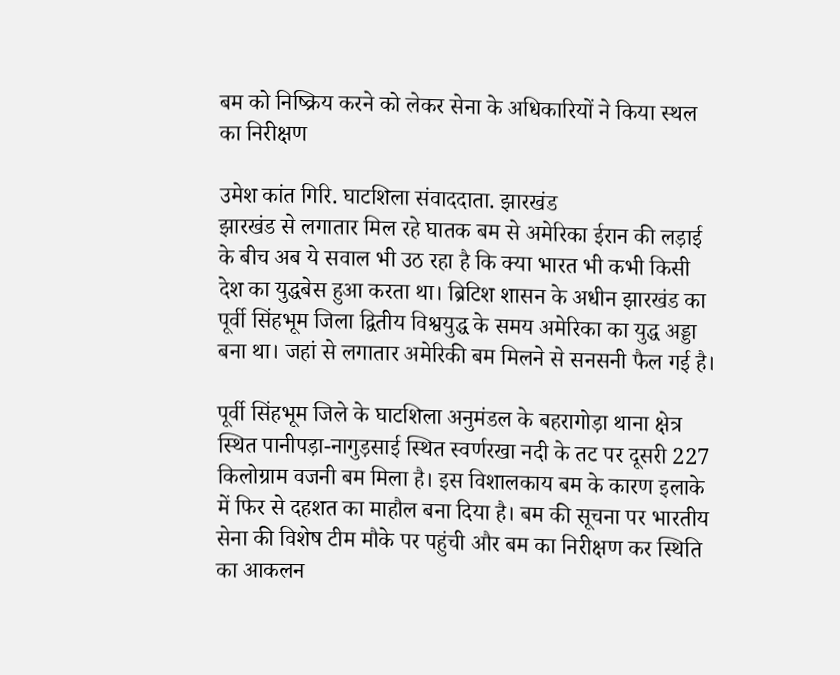बम को निष्क्रिय करने को लेकर सेना के अधिकारियों ने किया स्थल का निरीक्षण

उमेश कांत गिरि. घाटशिला संवाददाता. झारखंड
झारखंड से लगातार मिल रहे घातक बम से अमेरिका ईरान की लड़ाई के बीच अब ये सवाल भी उठ रहा है कि क्या भारत भी कभी किसी देश का युद्धबेस हुआ करता था। ब्रिटिश शासन के अधीन झारखंड का पूर्वी सिंहभूम जिला द्वितीय विश्वयुद्ध के समय अमेरिका का युद्ध अड्डा बना था। जहां से लगातार अमेरिकी बम मिलने से सनसनी फैल गई है।

पूर्वी सिंहभूम जिले के घाटशिला अनुमंडल के बहरागोड़ा थाना क्षेत्र स्थित पानीपड़ा-नागुड़साई स्थित स्वर्णरखा नदी के तट पर दूसरी 227 किलोग्राम वजनी बम मिला है। इस विशालकाय बम के कारण इलाके में फिर से दहशत का माहौल बना दिया है। बम की सूचना पर भारतीय सेना की विशेष टीम मौके पर पहुंची और बम का निरीक्षण कर स्थिति का आकलन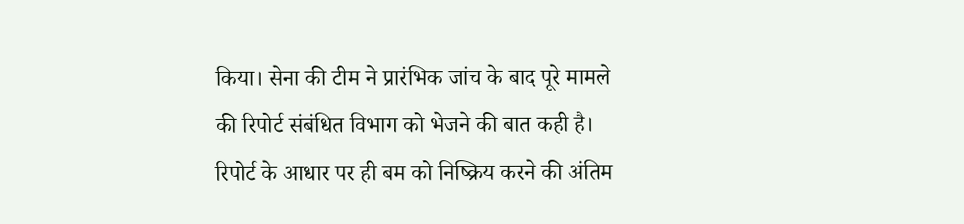किया। सेना की टीम ने प्रारंभिक जांच के बाद पूरे मामले की रिपोर्ट संबंधित विभाग को भेजने की बात कही है। रिपोर्ट के आधार पर ही बम को निष्क्रिय करने की अंतिम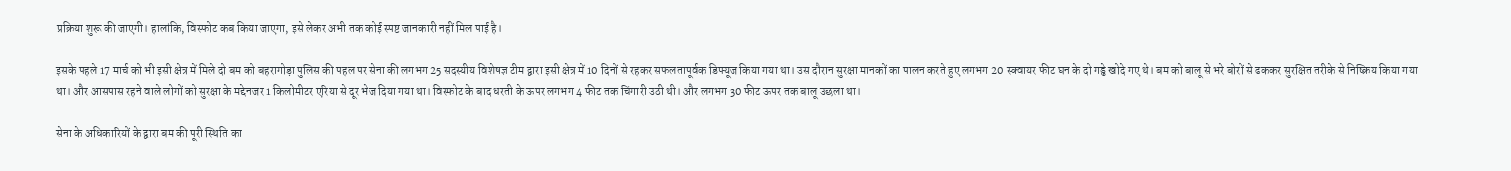प्रक्रिया शुरू की जाएगी। हालांकि, विस्फोट कब किया जाएगा, इसे लेकर अभी तक कोई स्पष्ट जानकारी नहीं मिल पाई है।

इसके पहले 17 मार्च को भी इसी क्षेत्र में मिले दो बम को बहरागोड़ा पुलिस की पहल पर सेना की लगभग 25 सदस्यीय विशेषज्ञ टीम द्वारा इसी क्षेत्र में 10 दिनों से रहकर सफलतापूर्वक डिफ्यूज किया गया था। उस दौरान सुरक्षा मानकों का पालन करते हुए लगभग 20 स्क्वायर फीट घन के दो गड्ढे खोदे गए थे। बम को बालू से भरे बोरों से ढककर सुरक्षित तरीके से निष्क्रिय किया गया था। और आसपास रहने वाले लोगों को सुरक्षा के मद्देनजर 1 किलोमीटर एरिया से दूर भेज दिया गया था। विस्फोट के बाद धरती के ऊपर लगभग 4 फीट तक चिंगारी उठी थी। और लगभग 30 फीट ऊपर तक बालू उछला था।

सेना के अधिकारियों के द्वारा बम की पूरी स्थिति का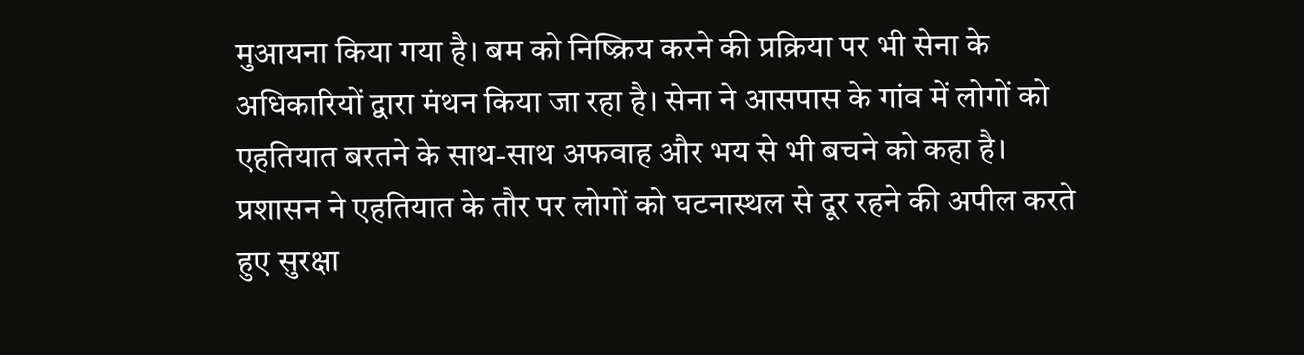मुआयना किया गया है। बम को निष्क्रिय करने की प्रक्रिया पर भी सेना के अधिकारियों द्वारा मंथन किया जा रहा है। सेना ने आसपास के गांव में लोगों को एहतियात बरतने के साथ-साथ अफवाह और भय से भी बचने को कहा है। प्रशासन ने एहतियात के तौर पर लोगों को घटनास्थल से दूर रहने की अपील करते हुए सुरक्षा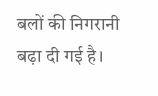बलों की निगरानी बढ़ा दी गई है।